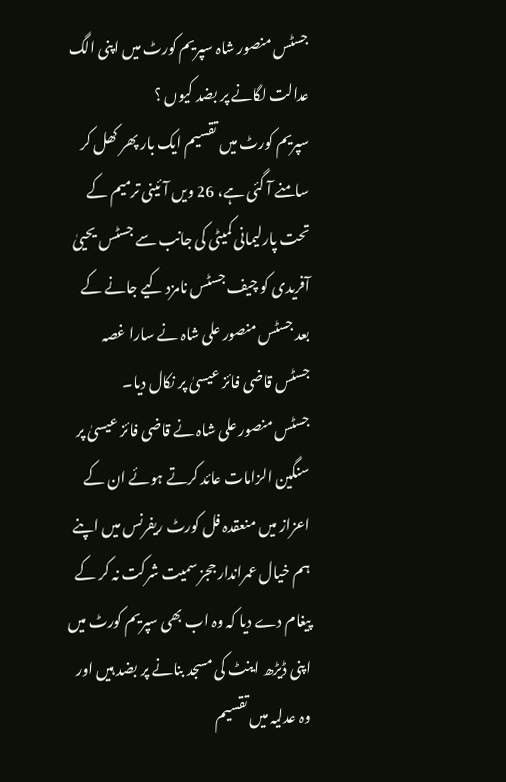جسٹس منصور شاہ سپریم کورٹ میں اپنی الگ عدالت لگانے پر بضد کیوں ؟
سپریم کورٹ میں تقسیم ایک بار پھر کھل کر سامنے آ گئی ہے، 26 ویں آئینی ترمیم کے تحت پارلیمانی کمیٹی کی جانب سے جسٹس یحییٰ آفریدی کو چیف جسٹس نامزد کیے جانے کے بعد جسٹس منصور علی شاہ نے سارا غصہ جسٹس قاضی فائز عیسیٰ پر نکال دیا۔
جسٹس منصور علی شاہ نے قاضی فائز عیسیٰ پر سنگین الزامات عائد کرتے ہوئے ان کے اعزاز میں منعقدہ فل کورٹ ریفرنس میں اپنے ہم خیال عمراندار ججز سمیت شرکت نہ کر کے پیغام دے دیا کہ وہ اب بھی سپریم کورٹ میں اپنی ڈیڑھ اینٹ کی مسجد بنانے پر بضد ہیں اور وہ عدلیہ میں تقسیم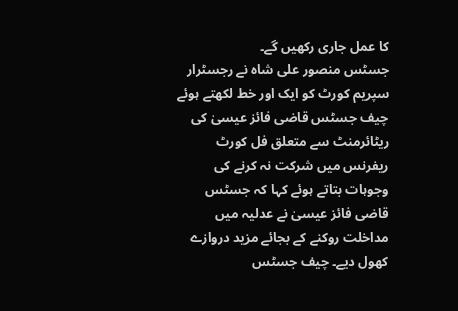کا عمل جاری رکھیں گے۔
جسٹس منصور علی شاہ نے رجسٹرار سپریم کورٹ کو ایک اور خط لکھتے ہوئے چیف جسٹس قاضی فائز عیسیٰ کی ریٹائرمنٹ سے متعلق فل کورٹ ریفرنس میں شرکت نہ کرنے کی وجوہات بتاتے ہوئے کہا کہ جسٹس قاضی فائز عیسیٰ نے عدلیہ میں مداخلت روکنے کے بجائے مزید دروازے کھول دیے۔ چیف جسٹس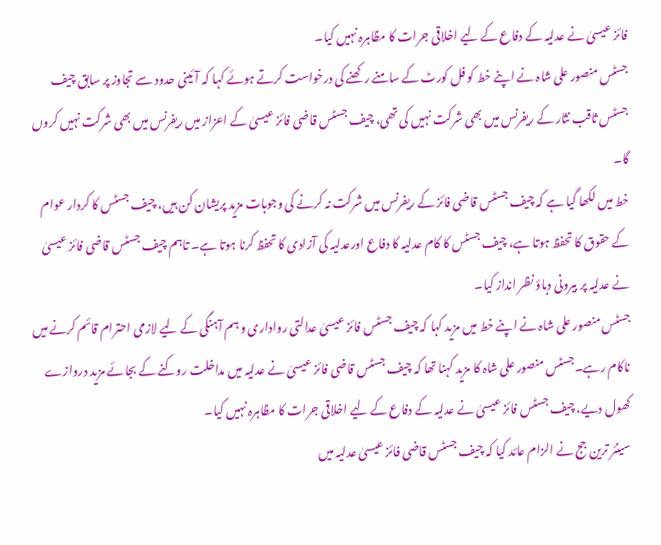فائز عیسیٰ نے عدلیہ کے دفاع کے لیے اخلاقی جرات کا مظاہرہ نہیں کیا۔
جسٹس منصور علی شاہ نے اپنے خط کو فل کورٹ کے سامنے رکھنے کی درخواست کرتے ہوئے کہا کہ آئینی حدود سے تجاوز پر سابق چیف جسٹس ثاقب نثار کے ریفرنس میں بھی شرکت نہیں کی تھی، چیف جسٹس قاضی فائز عیسیٰ کے اعزاز میں ریفرنس میں بھی شرکت نہیں کروں گا۔
خط میں لکھا گیا ہے کہ چیف جسٹس قاضی فائز کے ریفرنس میں شرکت نہ کرنے کی وجوہات مزید پریشان کن ہیں، چیف جسٹس کا کردار عوام کے حقوق کا تحفظ ہوتا ہے، چیف جسٹس کا کام عدلیہ کا دفاع اورعدلیہ کی آزادی کا تحفظ کرنا ہوتا ہے۔ تاہم چیف جسٹس قاضی فائز عیسیٰ نے عدلیہ پر بیرونی دباؤ نظر انداز کیا۔
جسٹس منصور علی شاہ نے اپنے خط میں مزید کہا کہ چیف جسٹس فائز عیسیٰ عدالتی رواداری و ہم آہنگی کے لیے لازمی احترام قائم کرنے میں ناکام رہے۔جسٹس منصور علی شاہ کا مزید کہنا تھا کہ چیف جسٹس قاضی فائز عیسیٰ نے عدلیہ میں مداخلت روکنے کے بجائے مزید دروازے کھول دیے، چیف جسٹس فائز عیسیٰ نے عدلیہ کے دفاع کے لیے اخلاقی جرات کا مظاہرہ نہیں کیا۔
سینئر ترین جج نے الزام عائد کیا کہ چیف جسٹس قاضی فائز عیسیٰ عدلیہ میں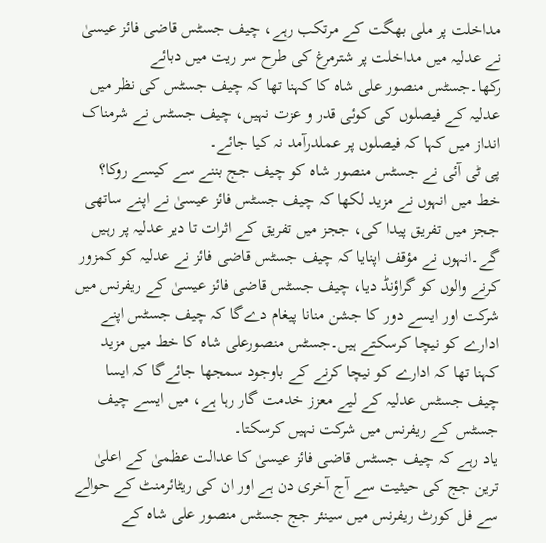مداخلت پر ملی بھگت کے مرتکب رہے، چیف جسٹس قاضی فائز عیسیٰ نے عدلیہ میں مداخلت پر شترمرغ کی طرح سر ریت میں دبائے رکھا۔جسٹس منصور علی شاہ کا کہنا تھا کہ چیف جسٹس کی نظر میں عدلیہ کے فیصلوں کی کوئی قدر و عزت نہیں، چیف جسٹس نے شرمناک انداز میں کہا کہ فیصلوں پر عملدرآمد نہ کیا جائے۔
پی ٹی آئی نے جسٹس منصور شاہ کو چیف جج بننے سے کیسے روکا؟
خط میں انہوں نے مزید لکھا کہ چیف جسٹس فائز عیسیٰ نے اپنے ساتھی ججز میں تفریق پیدا کی، ججز میں تفریق کے اثرات تا دیر عدلیہ پر رہیں گے۔انہوں نے مؤقف اپنایا کہ چیف جسٹس قاضی فائز نے عدلیہ کو کمزور کرنے والوں کو گراؤنڈ دیا، چیف جسٹس قاضی فائز عیسیٰ کے ریفرنس میں شرکت اور ایسے دور کا جشن منانا پیغام دےگا کہ چیف جسٹس اپنے ادارے کو نیچا کرسکتے ہیں۔جسٹس منصورعلی شاہ کا خط میں مزید کہنا تھا کہ ادارے کو نیچا کرنے کے باوجود سمجھا جائےگا کہ ایسا چیف جسٹس عدلیہ کے لیے معزز خدمت گار رہا ہے، میں ایسے چیف جسٹس کے ریفرنس میں شرکت نہیں کرسکتا۔
یاد رہے کہ چیف جسٹس قاضی فائز عیسیٰ کا عدالت عظمیٰ کے اعلیٰ ترین جج کی حیثیت سے آج آخری دن ہے اور ان کی ریٹائرمنٹ کے حوالے سے فل کورٹ ریفرنس میں سینئر جج جسٹس منصور علی شاہ کے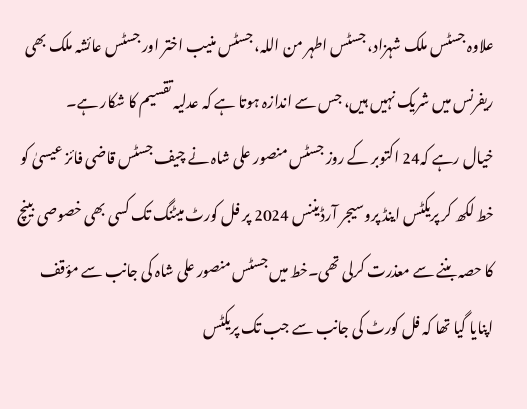علاوہ جسٹس ملک شہزاد، جسٹس اطہر من اللہ، جسٹس منیب اختر اور جسٹس عائشہ ملک بھی ریفرنس میں شریک نہیں ہیں، جس سے اندازہ ہوتا ہے کہ عدلیہ تقسیم کا شکار ہے۔
خیال رہے کہ24 اکتوبر کے روز جسٹس منصور علی شاہ نے چیف جسٹس قاضی فائز عیسیٰ کو خط لکھ کر پریکٹس اینڈ پروسیجر آرڈیننس 2024 پر فل کورٹ میٹنگ تک کسی بھی خصوصی بینچ کا حصہ بننے سے معذرت کرلی تھی۔خط میں جسٹس منصور علی شاہ کی جانب سے مؤقف اپنایا گیا تھا کہ فل کورٹ کی جانب سے جب تک پریکٹس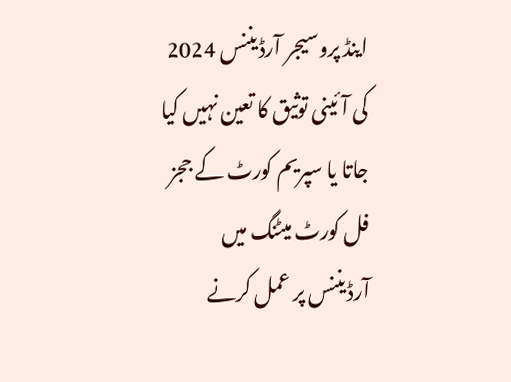اینڈ پروسیجر آرڈیننس 2024 کی آئینی توثیق کا تعین نہیں کیا جاتا یا سپریم کورٹ کے ججز فل کورٹ میٹنگ میں آرڈیننس پر عمل کرنے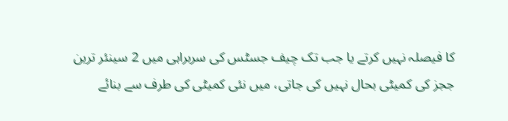کا فیصلہ نہیں کرتے یا جب تک چیف جسٹس کی سربراہی میں 2 سینئر ترین ججز کی کمیٹی بحال نہیں کی جاتی، میں نئی کمیٹی کی طرف سے بنائے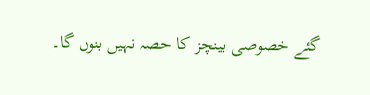گئے خصوصی بینچز کا حصہ نہیں بنوں گا۔